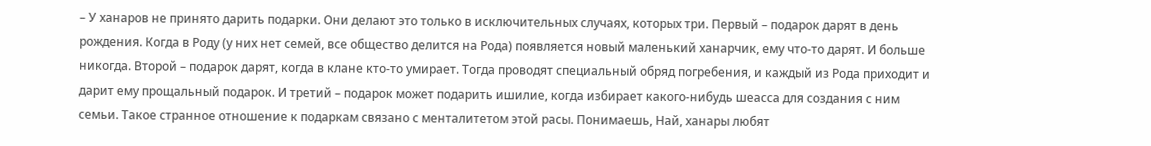– У ханаров не принято дарить подарки. Они делают это только в исключительных случаях, которых три. Первый – подарок дарят в день рождения. Когда в Роду (у них нет семей, все общество делится на Рода) появляется новый маленький ханарчик, ему что-то дарят. И больше никогда. Второй – подарок дарят, когда в клане кто-то умирает. Тогда проводят специальный обряд погребения, и каждый из Рода приходит и дарит ему прощальный подарок. И третий – подарок может подарить ишилие, когда избирает какого-нибудь шеасса для создания с ним семьи. Такое странное отношение к подаркам связано с менталитетом этой расы. Понимаешь, Най, ханары любят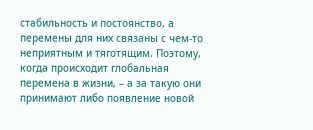стабильность и постоянство, а перемены для них связаны с чем-то неприятным и тяготящим. Поэтому, когда происходит глобальная перемена в жизни, – а за такую они принимают либо появление новой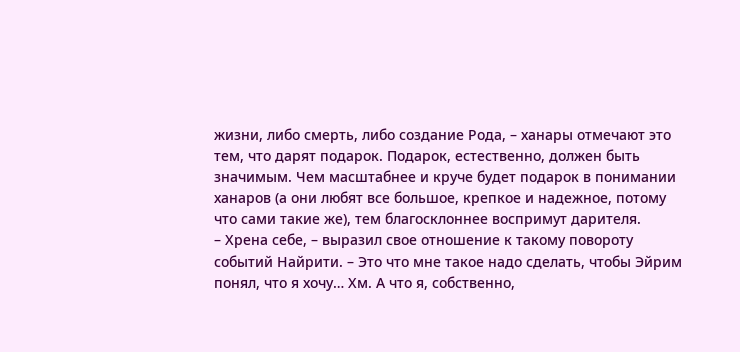жизни, либо смерть, либо создание Рода, – ханары отмечают это тем, что дарят подарок. Подарок, естественно, должен быть значимым. Чем масштабнее и круче будет подарок в понимании ханаров (а они любят все большое, крепкое и надежное, потому что сами такие же), тем благосклоннее воспримут дарителя.
– Хрена себе, – выразил свое отношение к такому повороту событий Найрити. – Это что мне такое надо сделать, чтобы Эйрим понял, что я хочу… Хм. А что я, собственно,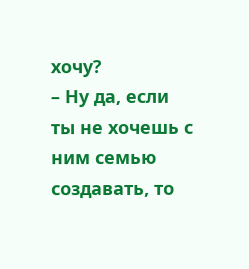хочу?
– Ну да, если ты не хочешь с ним семью создавать, то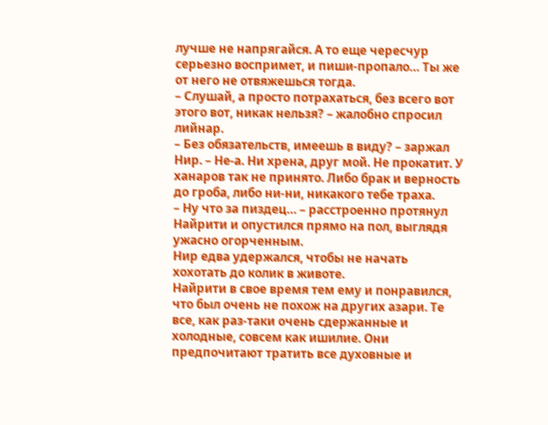лучше не напрягайся. А то еще чересчур серьезно воспримет, и пиши-пропало… Ты же от него не отвяжешься тогда.
– Слушай, а просто потрахаться, без всего вот этого вот, никак нельзя? – жалобно спросил лийнар.
– Без обязательств, имеешь в виду? – заржал Нир. – Не-а. Ни хрена, друг мой. Не прокатит. У ханаров так не принято. Либо брак и верность до гроба, либо ни-ни, никакого тебе траха.
– Ну что за пиздец… – расстроенно протянул Найрити и опустился прямо на пол, выглядя ужасно огорченным.
Нир едва удержался, чтобы не начать хохотать до колик в животе.
Найрити в свое время тем ему и понравился, что был очень не похож на других азари. Те все, как раз-таки очень сдержанные и холодные, совсем как ишилие. Они предпочитают тратить все духовные и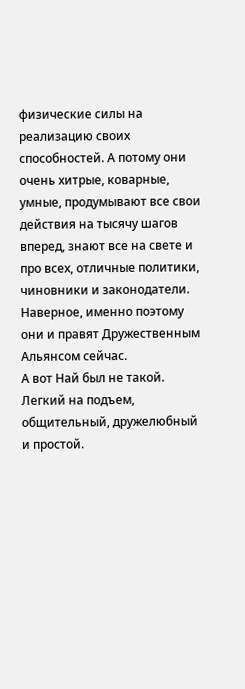физические силы на реализацию своих способностей. А потому они очень хитрые, коварные, умные, продумывают все свои действия на тысячу шагов вперед, знают все на свете и про всех, отличные политики, чиновники и законодатели. Наверное, именно поэтому они и правят Дружественным Альянсом сейчас.
А вот Най был не такой. Легкий на подъем, общительный, дружелюбный и простой.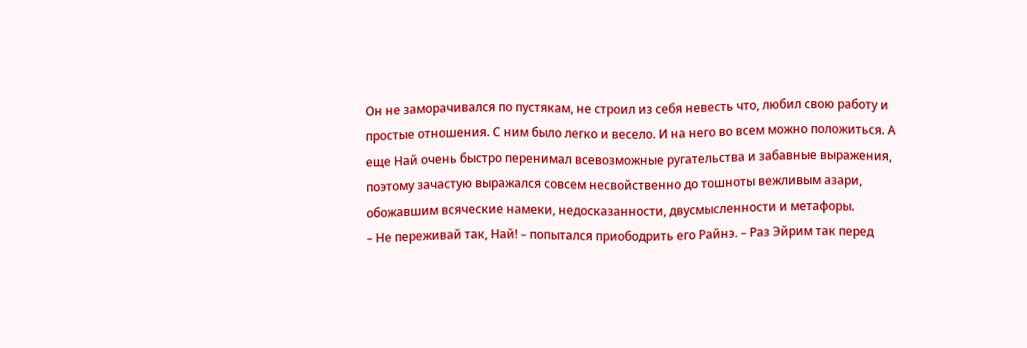Он не заморачивался по пустякам, не строил из себя невесть что, любил свою работу и простые отношения. С ним было легко и весело. И на него во всем можно положиться. А еще Най очень быстро перенимал всевозможные ругательства и забавные выражения, поэтому зачастую выражался совсем несвойственно до тошноты вежливым азари, обожавшим всяческие намеки, недосказанности, двусмысленности и метафоры.
– Не переживай так, Най! – попытался приободрить его Райнэ. – Раз Эйрим так перед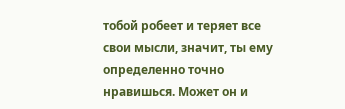тобой робеет и теряет все свои мысли, значит, ты ему определенно точно нравишься. Может он и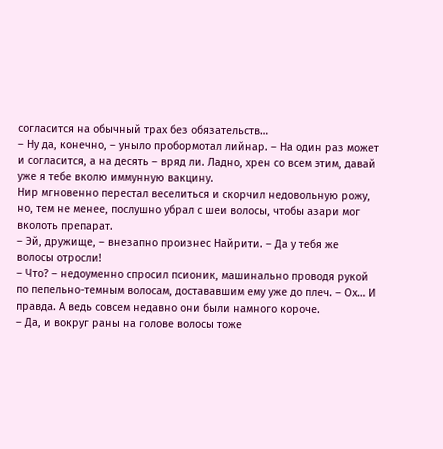согласится на обычный трах без обязательств…
– Ну да, конечно, – уныло пробормотал лийнар. – На один раз может и согласится, а на десять – вряд ли. Ладно, хрен со всем этим, давай уже я тебе вколю иммунную вакцину.
Нир мгновенно перестал веселиться и скорчил недовольную рожу, но, тем не менее, послушно убрал с шеи волосы, чтобы азари мог вколоть препарат.
– Эй, дружище, – внезапно произнес Найрити. – Да у тебя же волосы отросли!
– Что? – недоуменно спросил псионик, машинально проводя рукой по пепельно-темным волосам, достававшим ему уже до плеч. – Ох… И правда. А ведь совсем недавно они были намного короче.
– Да, и вокруг раны на голове волосы тоже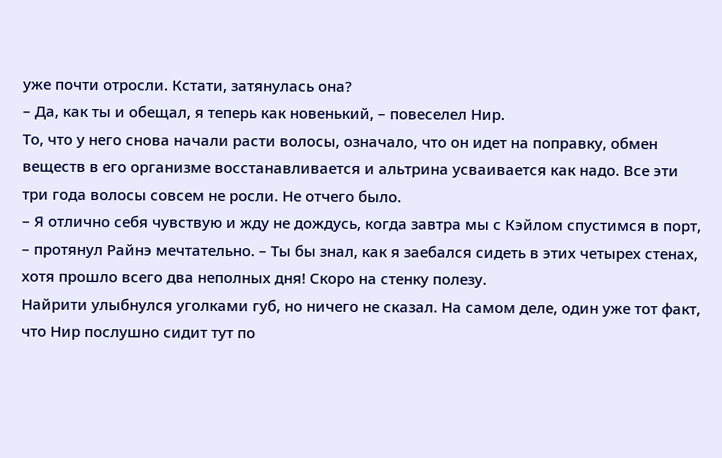уже почти отросли. Кстати, затянулась она?
– Да, как ты и обещал, я теперь как новенький, – повеселел Нир.
То, что у него снова начали расти волосы, означало, что он идет на поправку, обмен веществ в его организме восстанавливается и альтрина усваивается как надо. Все эти три года волосы совсем не росли. Не отчего было.
– Я отлично себя чувствую и жду не дождусь, когда завтра мы с Кэйлом спустимся в порт, – протянул Райнэ мечтательно. – Ты бы знал, как я заебался сидеть в этих четырех стенах, хотя прошло всего два неполных дня! Скоро на стенку полезу.
Найрити улыбнулся уголками губ, но ничего не сказал. На самом деле, один уже тот факт, что Нир послушно сидит тут по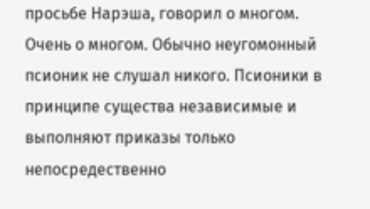просьбе Нарэша, говорил о многом. Очень о многом. Обычно неугомонный псионик не слушал никого. Псионики в принципе существа независимые и выполняют приказы только непосредественно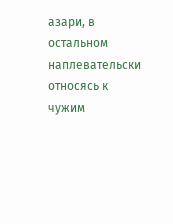азари, в остальном наплевательски относясь к чужим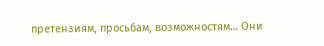претензиям, просьбам, возможностям… Они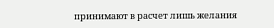принимают в расчет лишь желания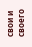свои и своего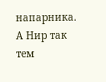напарника.
А Нир так тем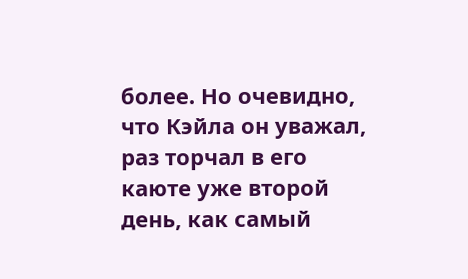более. Но очевидно, что Кэйла он уважал, раз торчал в его каюте уже второй день, как самый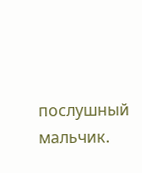послушный мальчик.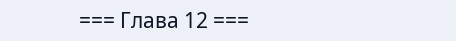=== Глава 12 ===